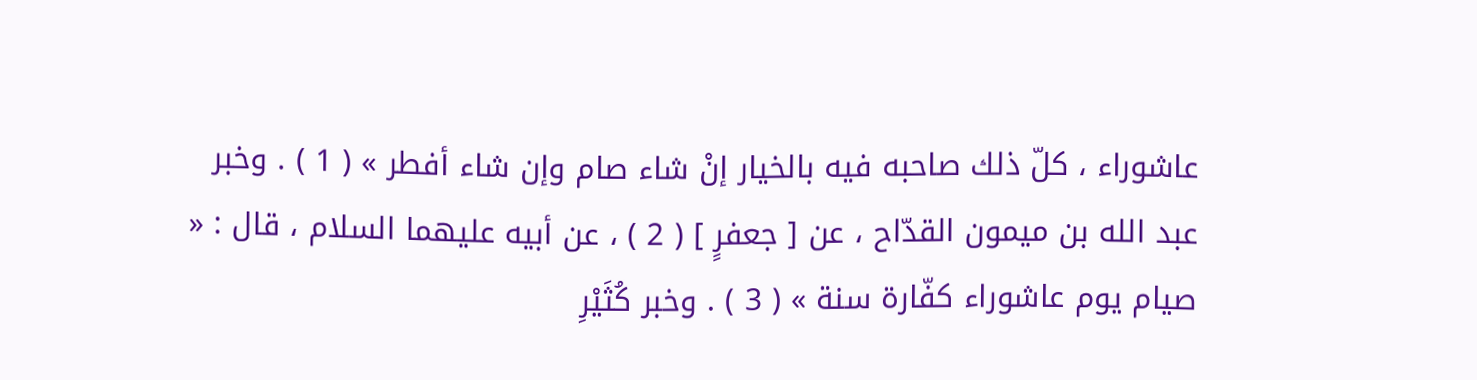عاشوراء ، كلّ ذلك صاحبه فيه بالخيار إنْ شاء صام وإن شاء أفطر » ( 1 ) . وخبر عبد الله بن ميمون القدّاح ، عن [ جعفرٍ ] ( 2 ) ، عن أبيه عليهما السلام ، قال : « صيام يوم عاشوراء كفّارة سنة » ( 3 ) . وخبر كُثَيْرِ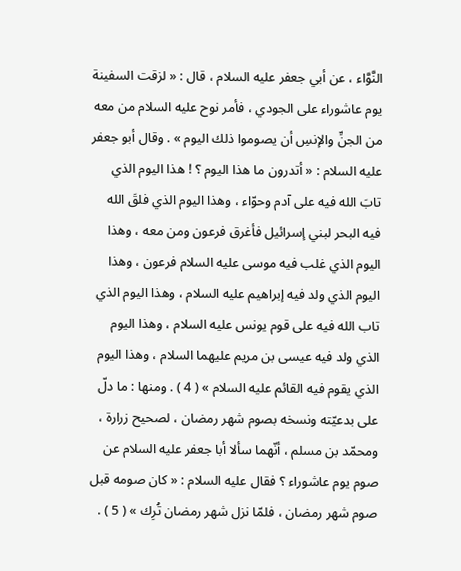النَّوَّاء ، عن أبي جعفر عليه السلام ، قال : « لزقت السفينة يوم عاشوراء على الجودي ، فأمر نوح عليه السلام من معه من الجنِّ والإنسِ أن يصوموا ذلك اليوم » . وقال أبو جعفر عليه السلام : « أتدرون ما هذا اليوم ؟ ! هذا اليوم الذي تابَ الله فيه على آدم وحوّاء ، وهذا اليوم الذي فلقَ الله فيه البحر لبني إسرائيل فأغرق فرعون ومن معه ، وهذا اليوم الذي غلب فيه موسى عليه السلام فرعون ، وهذا اليوم الذي ولد فيه إبراهيم عليه السلام ، وهذا اليوم الذي تاب الله فيه على قوم يونس عليه السلام ، وهذا اليوم الذي ولد فيه عيسى بن مريم عليهما السلام ، وهذا اليوم الذي يقوم فيه القائم عليه السلام » ( 4 ) . ومنها : ما دلّ على بدعيّته ونسخه بصوم شهر رمضان ، لصحيح زرارة ، ومحمّد بن مسلم ، أنّهما سألا أبا جعفر عليه السلام عن صوم يوم عاشوراء ؟ فقال عليه السلام : « كان صومه قبل صوم شهر رمضان ، فلمّا نزل شهر رمضان تُرِك » ( 5 ) .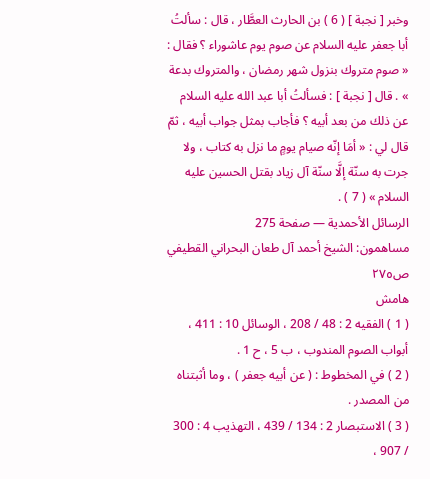وخبر [ نجبة ] ( 6 ) بن الحارث العطَّار ، قال : سألتُ أبا جعفر عليه السلام عن صوم يوم عاشوراء ؟ فقال : « صوم متروك بنزول شهر رمضان ، والمتروك بدعة » . قال [ نجبة ] : فسألتُ أبا عبد الله عليه السلام عن ذلك من بعد أبيه ؟ فأجاب بمثل جواب أبيه ، ثمّ قال لي : « أمَا إنّه صيام يومٍ ما نزل به كتاب ، ولا جرت به سنّة إلَّا سنّة آل زياد بقتل الحسين عليه السلام » ( 7 ) .
الرسائل الأحمدية — صفحة 275
مساهمون: الشيخ أحمد آل طعان البحراني القطيفي
ص٢٧٥
هامش
( 1 ) الفقيه 2 : 48 / 208 ، الوسائل 10 : 411 ، أبواب الصوم المندوب ، ب 5 ، ح 1 .
( 2 ) في المخطوط : ( عن أبيه جعفر ) ، وما أثبتناه من المصدر .
( 3 ) الاستبصار 2 : 134 / 439 ، التهذيب 4 : 300 / 907 ،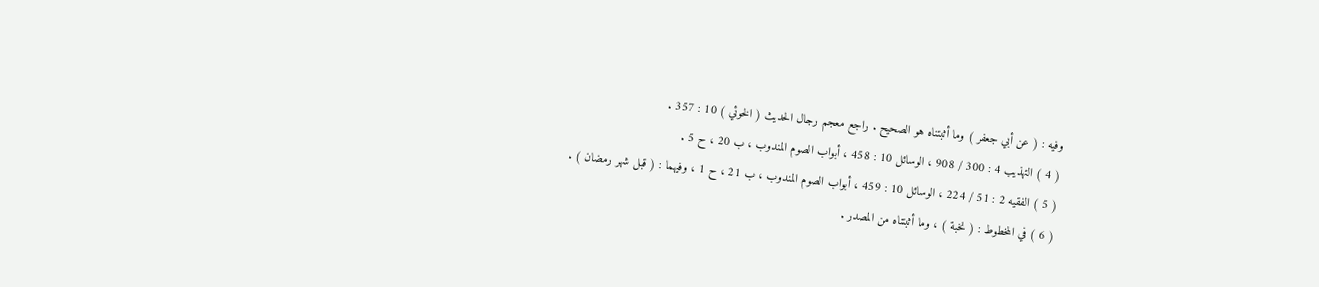وفيه : ( عن أبي جعفر ) وما أثبتناه هو الصحيح . راجع معجم رجال الحديث ( الخوئي ) 10 : 357 .
( 4 ) التهذيب 4 : 300 / 908 ، الوسائل 10 : 458 ، أبواب الصوم المندوب ، ب 20 ، ح 5 .
( 5 ) الفقيه 2 : 51 / 224 ، الوسائل 10 : 459 ، أبواب الصوم المندوب ، ب 21 ، ح 1 ، وفيهما : ( قبل شهر رمضان ) .
( 6 ) في المخطوط : ( نخبة ) ، وما أثبتناه من المصدر .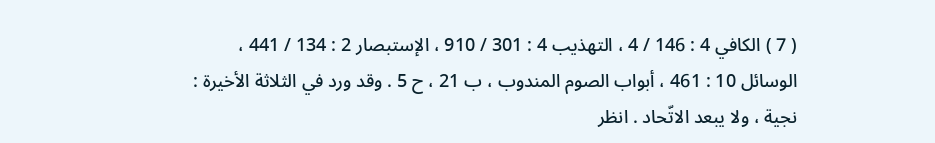( 7 ) الكافي 4 : 146 / 4 ، التهذيب 4 : 301 / 910 ، الإستبصار 2 : 134 / 441 ، الوسائل 10 : 461 ، أبواب الصوم المندوب ، ب 21 ، ح 5 . وقد ورد في الثلاثة الأخيرة : نجية ، ولا يبعد الاتّحاد . انظر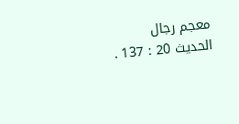معجم رجال الحديث 20 : 137 .